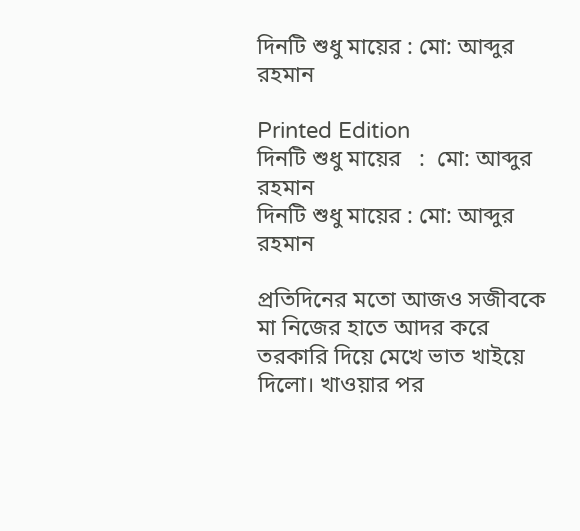দিনটি শুধু মায়ের : মো: আব্দুর রহমান

Printed Edition
দিনটি শুধু মায়ের   :  মো: আব্দুর রহমান
দিনটি শুধু মায়ের : মো: আব্দুর রহমান

প্রতিদিনের মতো আজও সজীবকে মা নিজের হাতে আদর করে তরকারি দিয়ে মেখে ভাত খাইয়ে দিলো। খাওয়ার পর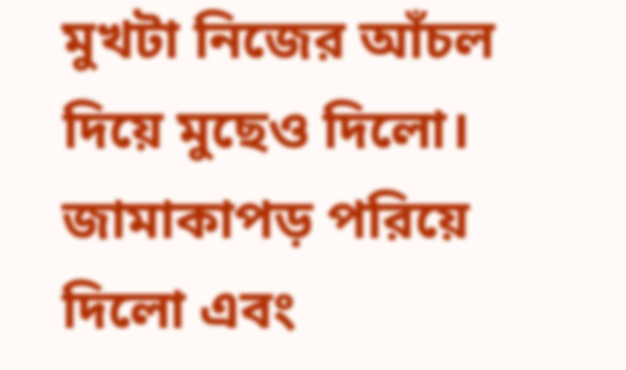মুখটা নিজের আঁচল দিয়ে মুছেও দিলো। জামাকাপড় পরিয়ে দিলো এবং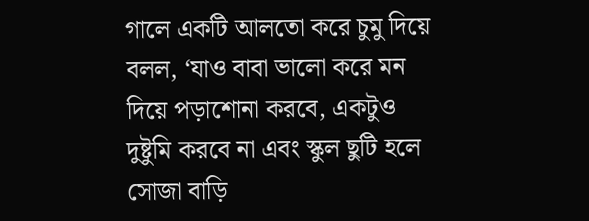গালে একটি আলতো করে চুমু দিয়ে বলল, ‘যাও বাবা ভালো করে মন দিয়ে পড়াশোনা করবে, একটুও দুষ্টুমি করবে না এবং স্কুল ছুটি হলে সোজা বাড়ি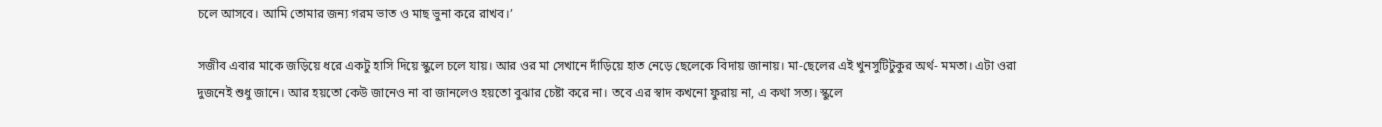চলে আসবে। আমি তোমার জন্য গরম ভাত ও মাছ ভুনা করে রাখব।’

সজীব এবার মাকে জড়িয়ে ধরে একটু হাসি দিয়ে স্কুলে চলে যায়। আর ওর মা সেখানে দাঁড়িয়ে হাত নেড়ে ছেলেকে বিদায় জানায়। মা-ছেলের এই খুনসুটিটুকুর অর্থ- মমতা। এটা ওরা দুজনেই শুধু জানে। আর হয়তো কেউ জানেও না বা জানলেও হয়তো বুঝার চেষ্টা করে না। তবে এর স্বাদ কখনো ফুরায় না, এ কথা সত্য। স্কুলে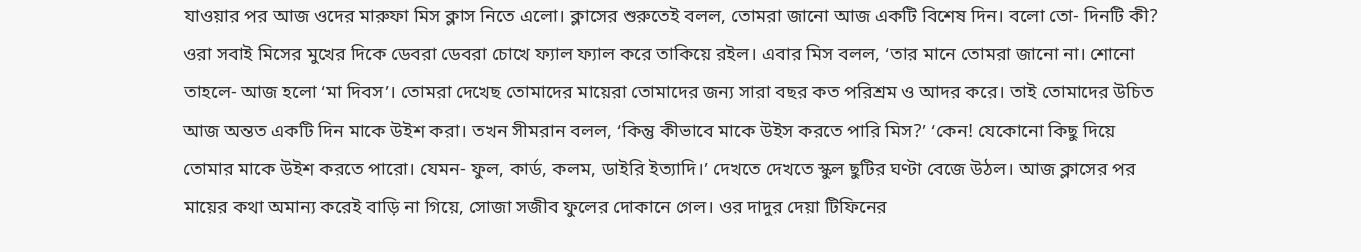যাওয়ার পর আজ ওদের মারুফা মিস ক্লাস নিতে এলো। ক্লাসের শুরুতেই বলল, তোমরা জানো আজ একটি বিশেষ দিন। বলো তো- দিনটি কী? ওরা সবাই মিসের মুখের দিকে ডেবরা ডেবরা চোখে ফ্যাল ফ্যাল করে তাকিয়ে রইল। এবার মিস বলল, ‘তার মানে তোমরা জানো না। শোনো তাহলে- আজ হলো ‘মা দিবস’। তোমরা দেখেছ তোমাদের মায়েরা তোমাদের জন্য সারা বছর কত পরিশ্রম ও আদর করে। তাই তোমাদের উচিত আজ অন্তত একটি দিন মাকে উইশ করা। তখন সীমরান বলল, ‘কিন্তু কীভাবে মাকে উইস করতে পারি মিস?’ ‘কেন! যেকোনো কিছু দিয়ে তোমার মাকে উইশ করতে পারো। যেমন- ফুল, কার্ড, কলম, ডাইরি ইত্যাদি।’ দেখতে দেখতে স্কুল ছুটির ঘণ্টা বেজে উঠল। আজ ক্লাসের পর মায়ের কথা অমান্য করেই বাড়ি না গিয়ে, সোজা সজীব ফুলের দোকানে গেল। ওর দাদুর দেয়া টিফিনের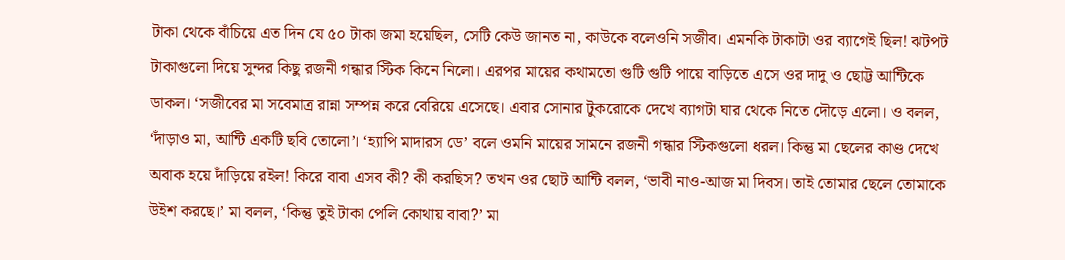টাকা থেকে বাঁচিয়ে এত দিন যে ৫০ টাকা জমা হয়েছিল, সেটি কেউ জানত না, কাউকে বলেওনি সজীব। এমনকি টাকাটা ওর ব্যাগেই ছিল! ঝটপট টাকাগুলো দিয়ে সুন্দর কিছু রজনী গন্ধার স্টিক কিনে নিলো। এরপর মায়ের কথামতো গুটি গুটি পায়ে বাড়িতে এসে ওর দাদু ও ছোট্ট আন্টিকে ডাকল। ‘সজীবের মা সবেমাত্র রান্না সম্পন্ন করে বেরিয়ে এসেছে। এবার সোনার টুকরোকে দেখে ব্যাগটা ঘার থেকে নিতে দৌড়ে এলো। ও বলল, ‘দাঁড়াও মা, আন্টি একটি ছবি তোলো’। ‘হ্যাপি মাদারস ডে’ বলে ওমনি মায়ের সামনে রজনী গন্ধার স্টিকগুলো ধরল। কিন্তু মা ছেলের কাণ্ড দেখে অবাক হয়ে দাঁড়িয়ে রইল! কিরে বাবা এসব কী? কী করছিস? তখন ওর ছোট আন্টি বলল, ‘ভাবী নাও-আজ মা দিবস। তাই তোমার ছেলে তোমাকে উইশ করছে।’ মা বলল, ‘কিন্তু তুই টাকা পেলি কোথায় বাবা?’ মা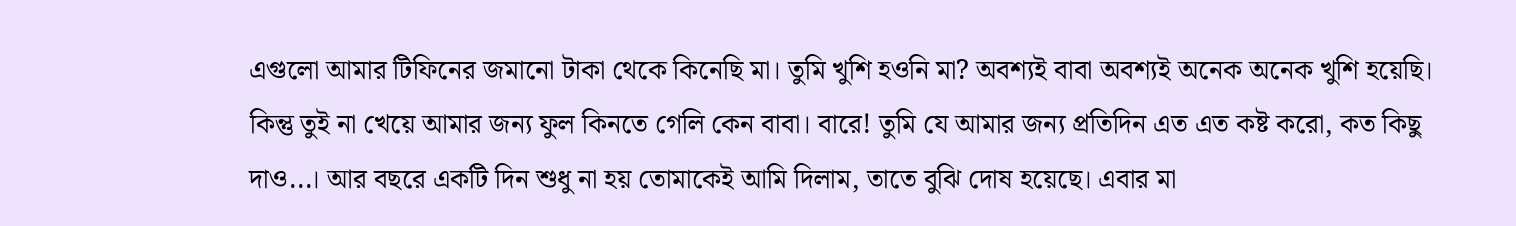এগুলো আমার টিফিনের জমানো টাকা থেকে কিনেছি মা। তুমি খুশি হওনি মা? অবশ্যই বাবা অবশ্যই অনেক অনেক খুশি হয়েছি। কিন্তু তুই না খেয়ে আমার জন্য ফুল কিনতে গেলি কেন বাবা। বারে! তুমি যে আমার জন্য প্রতিদিন এত এত কষ্ট করো, কত কিছু দাও...। আর বছরে একটি দিন শুধু না হয় তোমাকেই আমি দিলাম, তাতে বুঝি দোষ হয়েছে। এবার মা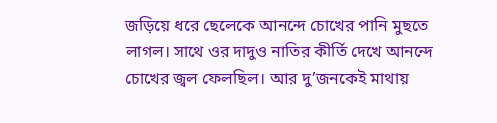জড়িয়ে ধরে ছেলেকে আনন্দে চোখের পানি মুছতে লাগল। সাথে ওর দাদুও নাতির কীর্তি দেখে আনন্দে চোখের জ্বল ফেলছিল। আর দু’জনকেই মাথায়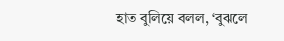হাত বুলিয়ে বলল, ‘বুঝলে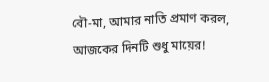বৌ-মা, আমার নাতি প্রমাণ করল, আজকের দিনটি শুধু মায়ের!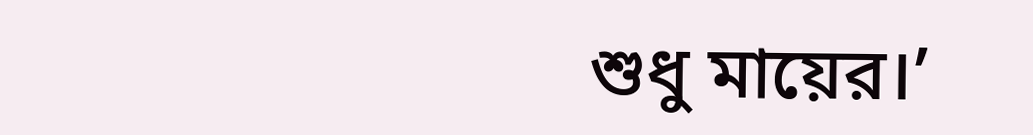শুধু মায়ের।’